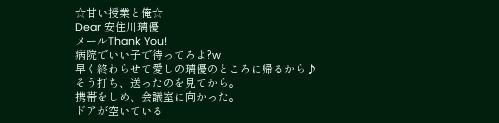☆甘い授業と俺☆
Dear 安住川璃優
メールThank You!
病院でいい子で待ってろよ?w
早く終わらせて愛しの璃優のところに帰るから♪
そう打ち、送ったのを見てから。
携帯をしめ、会議室に向かった。
ドアが空いている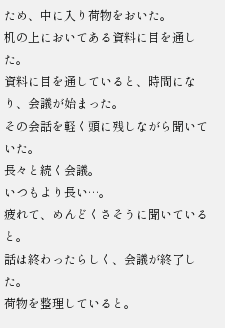ため、中に入り荷物をおいた。
机の上においてある資料に目を通した。
資料に目を通していると、時間になり、会議が始まった。
その会話を軽く頭に残しながら聞いていた。
長々と続く会議。
いつもより長い…。
疲れて、めんどくさそうに聞いていると。
話は終わったらしく、会議が終了した。
荷物を整理していると。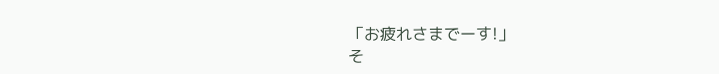「お疲れさまでーす!」
そ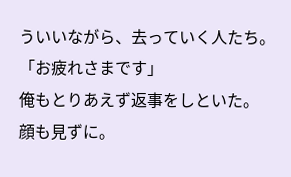ういいながら、去っていく人たち。
「お疲れさまです」
俺もとりあえず返事をしといた。
顔も見ずに。